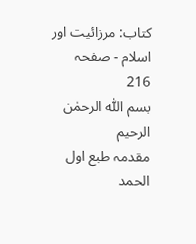کتاب: مرزائیت اور اسلام - صفحہ 216
بسم اللّٰه الرحمٰن الرحیم
مقدمہ طبع اول
الحمد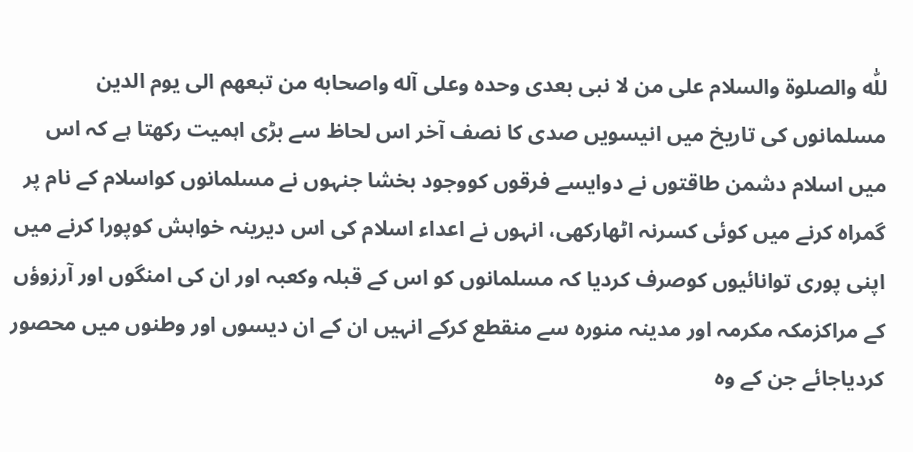للّٰه والصلوۃ والسلام علی من لا نبی بعدی وحدہ وعلی آله واصحابه من تبعھم الی یوم الدین
مسلمانوں کی تاریخ میں انیسویں صدی کا نصف آخر اس لحاظ سے بڑی اہمیت رکھتا ہے کہ اس میں اسلام دشمن طاقتوں نے دوایسے فرقوں کووجود بخشا جنہوں نے مسلمانوں کواسلام کے نام پر گمراہ کرنے میں کوئی کسرنہ اٹھارکھی، انہوں نے اعداء اسلام کی اس دیرینہ خواہش کوپورا کرنے میں اپنی پوری توانائیوں کوصرف کردیا کہ مسلمانوں کو اس کے قبلہ وکعبہ اور ان کی امنگوں اور آرزوؤں کے مراکزمکہ مکرمہ اور مدینہ منورہ سے منقطع کرکے انہیں ان کے ان دیسوں اور وطنوں میں محصور کردیاجائے جن کے وہ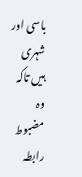باسی اور شہری ہیں تاکہ وہ مضبوط رابطہ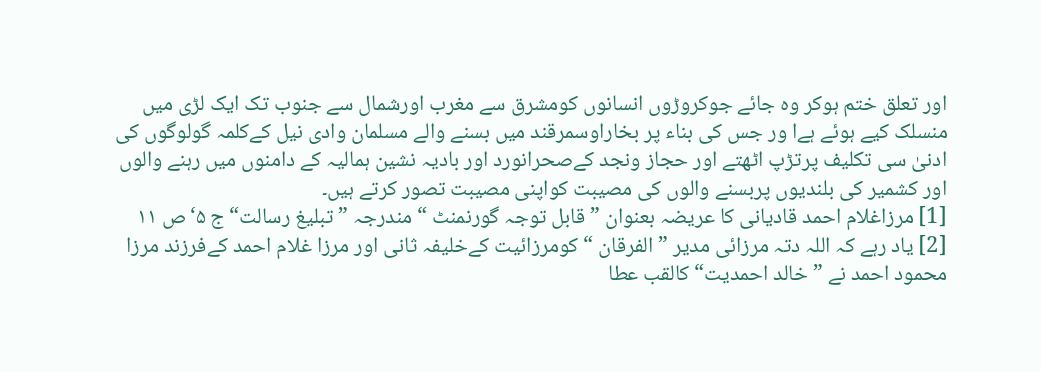اور تعلق ختم ہوکر وہ جائے جوکروڑوں انسانوں کومشرق سے مغرب اورشمال سے جنوب تک ایک لڑی میں منسلک کیے ہوئے ہےا ور جس کی بناء پر بخاراوسمرقند میں بسنے والے مسلمان وادی نیل کےکلمہ گولوگوں کی ادنیٰ سی تکلیف پرتڑپ اٹھتے اور حجاز ونجد کےصحرانورد اور بادیہ نشین ہمالیہ کے دامنوں میں رہنے والوں اور کشمیر کی بلندیوں پربسنے والوں کی مصیبت کواپنی مصیبت تصور کرتے ہیں۔
[1] مرزاغلام احمد قادیانی کا عریضہ بعنوان ”قابل توجہ گورنمنٹ “ مندرجہ ” تبلیغ رسالت“ ج ۵‘ص ۱۱
[2] یاد رہے کہ اللہ دتہ مرزائی مدیر ”الفرقان “ کومرزائیت کےخلیفہ ثانی اور مرزا غلام احمد کےفرزند مرزا محمود احمد نے ” خالد احمدیت“ کالقب عطا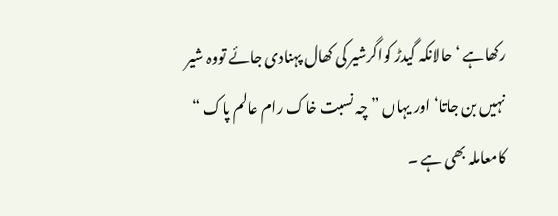رکھاہے ‘ حالانکہ گیدڑ کواگرشیر کی کھال پہنادی جائے تووہ شیر نہیں بن جاتا‘اور یہاں ”چہ نسبت خاک رام عالم پاک “ کامعاملہ بھی ہے ۔